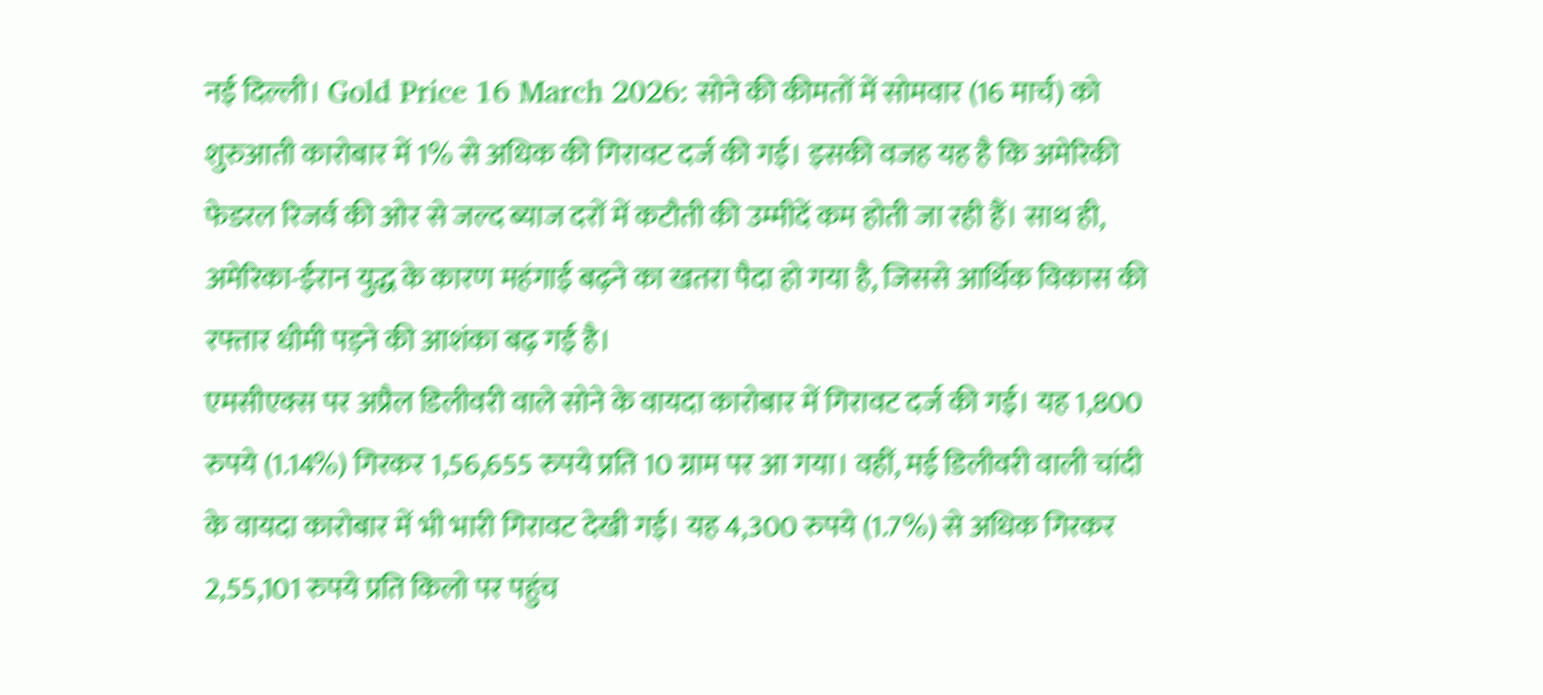नई दिल्ली। Gold Price 16 March 2026: सोने की कीमतों में सोमवार (16 मार्च) को शुरुआती कारोबार में 1% से अधिक की गिरावट दर्ज की गई। इसकी वजह यह है कि अमेरिकी फेडरल रिजर्व की ओर से जल्द ब्याज दरों में कटौती की उम्मीदें कम होती जा रही हैं। साथ ही, अमेरिका-ईरान युद्ध के कारण महंगाई बढ़ने का खतरा पैदा हो गया है, जिससे आर्थिक विकास की रफ्तार धीमी पड़ने की आशंका बढ़ गई है।
एमसीएक्स पर अप्रैल डिलीवरी वाले सोने के वायदा कारोबार में गिरावट दर्ज की गई। यह 1,800 रुपये (1.14%) गिरकर 1,56,655 रुपये प्रति 10 ग्राम पर आ गया। वहीं, मई डिलीवरी वाली चांदी के वायदा कारोबार में भी भारी गिरावट देखी गई। यह 4,300 रुपये (1.7%) से अधिक गिरकर 2,55,101 रुपये प्रति किलो पर पहुंच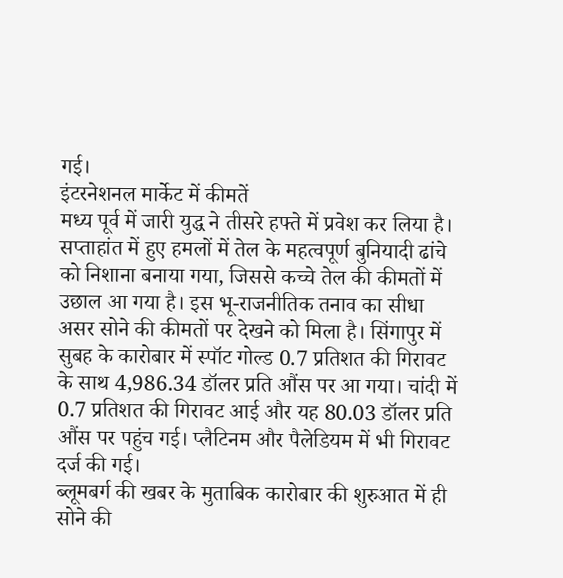गई।
इंटरनेशनल मार्केट में कीमतें
मध्य पूर्व में जारी युद्ध ने तीसरे हफ्ते में प्रवेश कर लिया है। सप्ताहांत में हुए हमलों में तेल के महत्वपूर्ण बुनियादी ढांचे को निशाना बनाया गया, जिससे कच्चे तेल की कीमतों में उछाल आ गया है। इस भू-राजनीतिक तनाव का सीधा असर सोने की कीमतों पर देखने को मिला है। सिंगापुर में सुबह के कारोबार में स्पॉट गोल्ड 0.7 प्रतिशत की गिरावट के साथ 4,986.34 डॉलर प्रति औंस पर आ गया। चांदी में 0.7 प्रतिशत की गिरावट आई और यह 80.03 डॉलर प्रति औंस पर पहुंच गई। प्लैटिनम और पैलेडियम में भी गिरावट दर्ज की गई।
ब्लूमबर्ग की खबर के मुताबिक कारोबार की शुरुआत में ही सोने की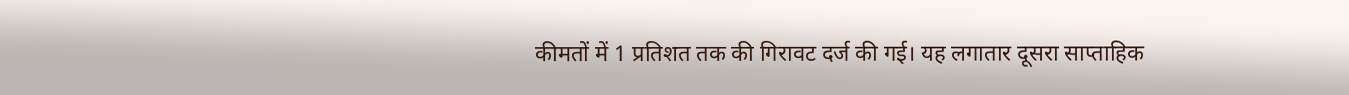कीमतों में 1 प्रतिशत तक की गिरावट दर्ज की गई। यह लगातार दूसरा साप्ताहिक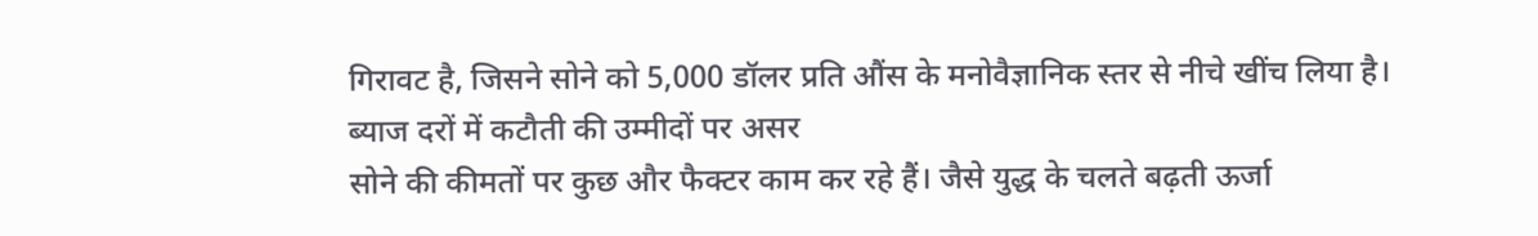गिरावट है, जिसने सोने को 5,000 डॉलर प्रति औंस के मनोवैज्ञानिक स्तर से नीचे खींच लिया है।
ब्याज दरों में कटौती की उम्मीदों पर असर
सोने की कीमतों पर कुछ और फैक्टर काम कर रहे हैं। जैसे युद्ध के चलते बढ़ती ऊर्जा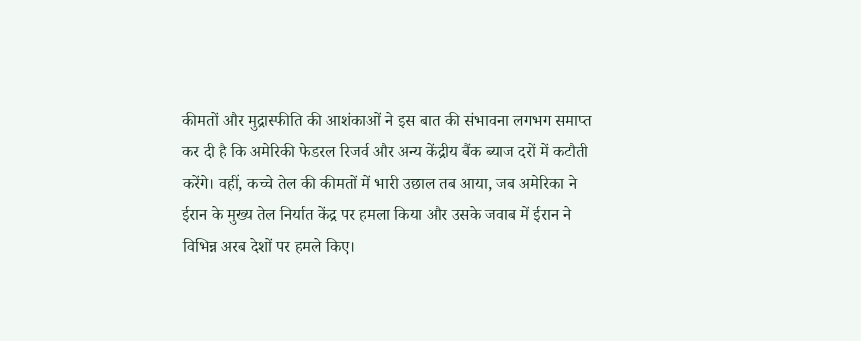कीमतों और मुद्रास्फीति की आशंकाओं ने इस बात की संभावना लगभग समाप्त कर दी है कि अमेरिकी फेडरल रिजर्व और अन्य केंद्रीय बैंक ब्याज दरों में कटौती करेंगे। वहीं, कच्चे तेल की कीमतों में भारी उछाल तब आया, जब अमेरिका ने ईरान के मुख्य तेल निर्यात केंद्र पर हमला किया और उसके जवाब में ईरान ने विभिन्न अरब देशों पर हमले किए।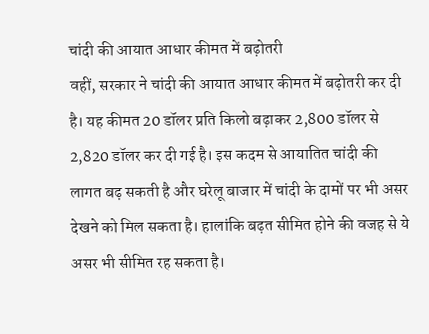चांदी की आयात आधार कीमत में बढ़ोतरी
वहीं, सरकार ने चांदी की आयात आधार कीमत में बढ़ोतरी कर दी है। यह कीमत 20 डॉलर प्रति किलो बढ़ाकर 2,800 डॉलर से 2,820 डॉलर कर दी गई है। इस कदम से आयातित चांदी की लागत बढ़ सकती है और घरेलू बाजार में चांदी के दामों पर भी असर देखने को मिल सकता है। हालांकि बढ़त सीमित होने की वजह से ये असर भी सीमित रह सकता है।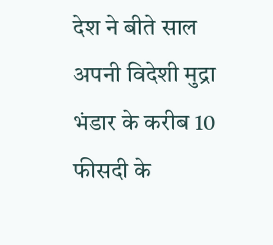देश ने बीते साल अपनी विदेशी मुद्रा भंडार के करीब 10 फीसदी के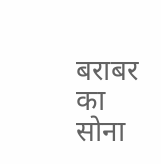बराबर का सोना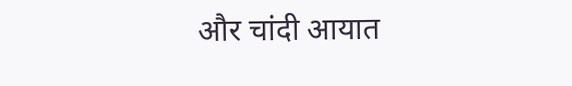और चांदी आयात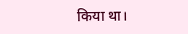किया था।